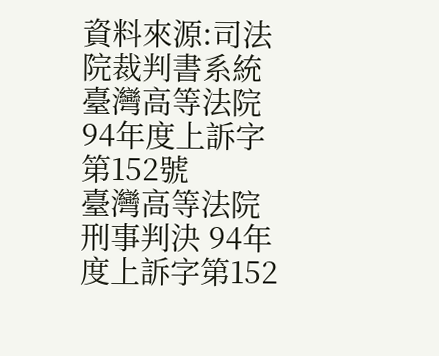資料來源:司法院裁判書系統
臺灣高等法院94年度上訴字第152號
臺灣高等法院刑事判決 94年度上訴字第152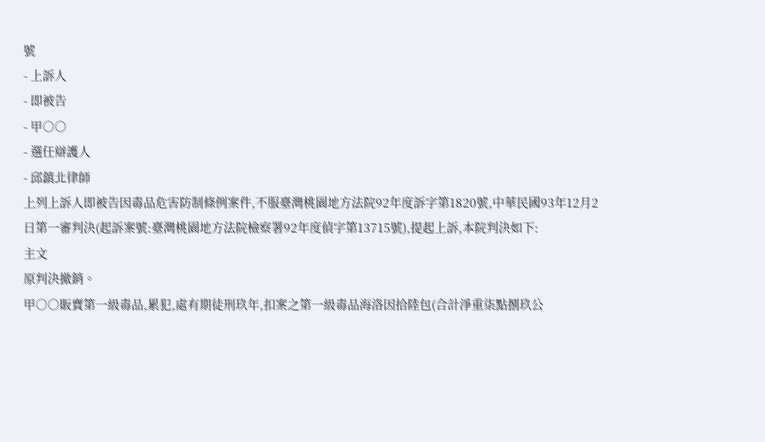號
- 上訴人
- 即被告
- 甲○○
- 選任辯護人
- 邱鎮北律師
上列上訴人即被告因毒品危害防制條例案件,不服臺灣桃園地方法院92年度訴字第1820號,中華民國93年12月2日第一審判決(起訴案號:臺灣桃園地方法院檢察署92年度偵字第13715號),提起上訴,本院判決如下:
主文
原判決撤銷。
甲○○販賣第一級毒品,累犯,處有期徒刑玖年,扣案之第一級毒品海洛因拾陸包(合計淨重柒點捌玖公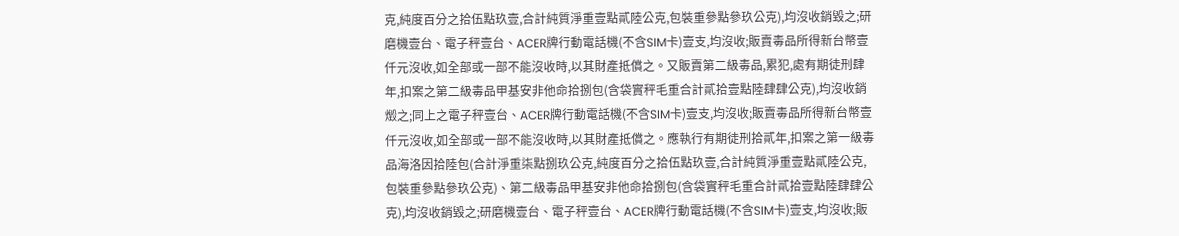克,純度百分之拾伍點玖壹,合計純質淨重壹點貳陸公克,包裝重參點參玖公克),均沒收銷毀之;研磨機壹台、電子秤壹台、ACER牌行動電話機(不含SIM卡)壹支,均沒收;販賣毒品所得新台幣壹仟元沒收,如全部或一部不能沒收時,以其財產抵償之。又販賣第二級毒品,累犯,處有期徒刑肆年,扣案之第二級毒品甲基安非他命拾捌包(含袋實秤毛重合計貳拾壹點陸肆肆公克),均沒收銷燬之;同上之電子秤壹台、ACER牌行動電話機(不含SIM卡)壹支,均沒收;販賣毒品所得新台幣壹仟元沒收,如全部或一部不能沒收時,以其財產抵償之。應執行有期徒刑拾貳年,扣案之第一級毒品海洛因拾陸包(合計淨重柒點捌玖公克,純度百分之拾伍點玖壹,合計純質淨重壹點貳陸公克,包裝重參點參玖公克)、第二級毒品甲基安非他命拾捌包(含袋實秤毛重合計貳拾壹點陸肆肆公克),均沒收銷毀之;研磨機壹台、電子秤壹台、ACER牌行動電話機(不含SIM卡)壹支,均沒收;販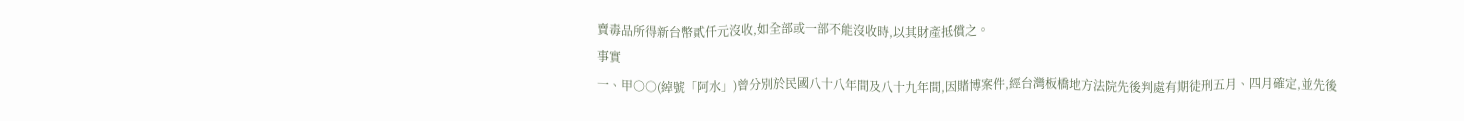賣毒品所得新台幣貳仟元沒收,如全部或一部不能沒收時,以其財產抵償之。
事實
一、甲○○(綽號「阿水」)曾分別於民國八十八年間及八十九年間,因賭博案件,經台灣板橋地方法院先後判處有期徒刑五月、四月確定,並先後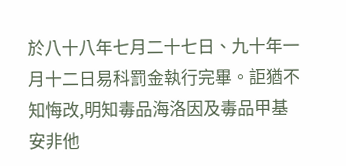於八十八年七月二十七日、九十年一月十二日易科罰金執行完畢。詎猶不知悔改,明知毒品海洛因及毒品甲基安非他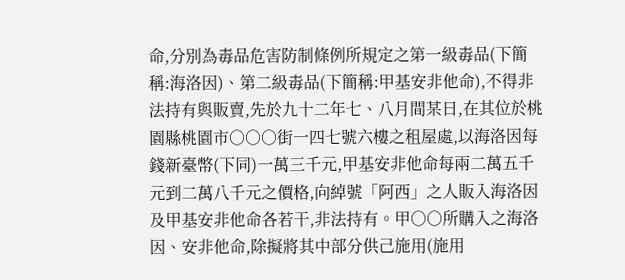命,分別為毒品危害防制條例所規定之第一級毒品(下簡稱:海洛因)、第二級毒品(下簡稱:甲基安非他命),不得非法持有與販賣,先於九十二年七、八月間某日,在其位於桃園縣桃園市○○○街一四七號六樓之租屋處,以海洛因每錢新臺幣(下同)一萬三千元,甲基安非他命每兩二萬五千元到二萬八千元之價格,向綽號「阿西」之人販入海洛因及甲基安非他命各若干,非法持有。甲○○所購入之海洛因、安非他命,除擬將其中部分供己施用(施用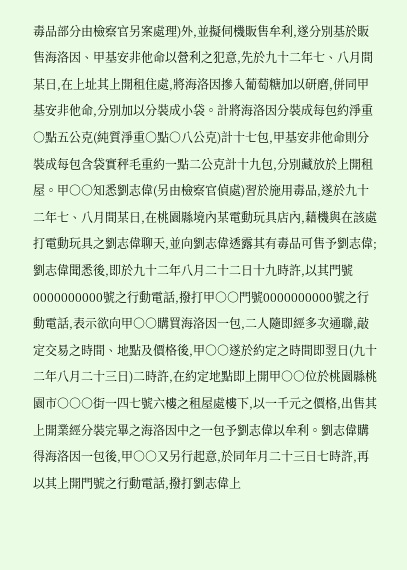毒品部分由檢察官另案處理)外,並擬伺機販售牟利,遂分別基於販售海洛因、甲基安非他命以營利之犯意,先於九十二年七、八月間某日,在上址其上開租住處,將海洛因摻入葡萄糖加以研磨,併同甲基安非他命,分別加以分裝成小袋。計將海洛因分裝成每包約淨重○點五公克(純質淨重○點○八公克)計十七包,甲基安非他命則分裝成每包含袋實秤毛重約一點二公克計十九包,分別藏放於上開租屋。甲○○知悉劉志偉(另由檢察官偵處)習於施用毒品,遂於九十二年七、八月間某日,在桃園縣境內某電動玩具店內,藉機與在該處打電動玩具之劉志偉聊天,並向劉志偉透露其有毒品可售予劉志偉;劉志偉聞悉後,即於九十二年八月二十二日十九時許,以其門號0000000000號之行動電話,撥打甲○○門號0000000000號之行動電話,表示欲向甲○○購買海洛因一包,二人隨即經多次通聯,敲定交易之時間、地點及價格後,甲○○遂於約定之時間即翌日(九十二年八月二十三日)二時許,在約定地點即上開甲○○位於桃園縣桃園市○○○街一四七號六樓之租屋處樓下,以一千元之價格,出售其上開業經分裝完畢之海洛因中之一包予劉志偉以牟利。劉志偉購得海洛因一包後,甲○○又另行起意,於同年月二十三日七時許,再以其上開門號之行動電話,撥打劉志偉上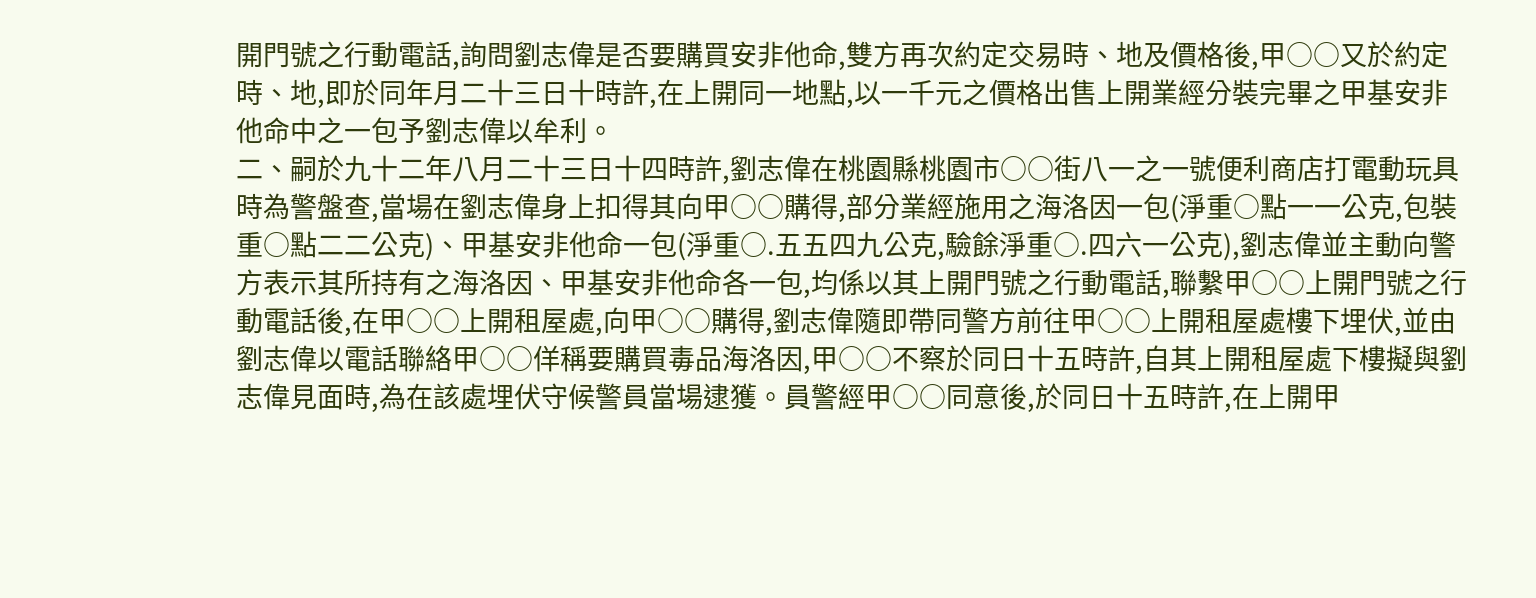開門號之行動電話,詢問劉志偉是否要購買安非他命,雙方再次約定交易時、地及價格後,甲○○又於約定時、地,即於同年月二十三日十時許,在上開同一地點,以一千元之價格出售上開業經分裝完畢之甲基安非他命中之一包予劉志偉以牟利。
二、嗣於九十二年八月二十三日十四時許,劉志偉在桃園縣桃園市○○街八一之一號便利商店打電動玩具時為警盤查,當場在劉志偉身上扣得其向甲○○購得,部分業經施用之海洛因一包(淨重○點一一公克,包裝重○點二二公克)、甲基安非他命一包(淨重○.五五四九公克,驗餘淨重○.四六一公克),劉志偉並主動向警方表示其所持有之海洛因、甲基安非他命各一包,均係以其上開門號之行動電話,聯繫甲○○上開門號之行動電話後,在甲○○上開租屋處,向甲○○購得,劉志偉隨即帶同警方前往甲○○上開租屋處樓下埋伏,並由劉志偉以電話聯絡甲○○佯稱要購買毒品海洛因,甲○○不察於同日十五時許,自其上開租屋處下樓擬與劉志偉見面時,為在該處埋伏守候警員當場逮獲。員警經甲○○同意後,於同日十五時許,在上開甲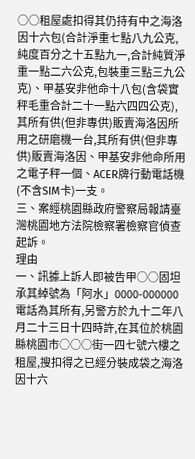○○租屋處扣得其仍持有中之海洛因十六包(合計淨重七點八九公克,純度百分之十五點九一,合計純質淨重一點二六公克,包裝重三點三九公克)、甲基安非他命十八包(含袋實秤毛重合計二十一點六四四公克),其所有供(但非專供)販賣海洛因所用之研磨機一台,其所有供(但非專供)販賣海洛因、甲基安非他命所用之電子秤一個、ACER牌行動電話機(不含SIM卡)一支。
三、案經桃園縣政府警察局報請臺灣桃園地方法院檢察署檢察官偵查起訴。
理由
一、訊據上訴人即被告甲○○固坦承其綽號為「阿水」0000-000000電話為其所有,另警方於九十二年八月二十三日十四時許,在其位於桃園縣桃園市○○○街一四七號六樓之租屋,搜扣得之已經分裝成袋之海洛因十六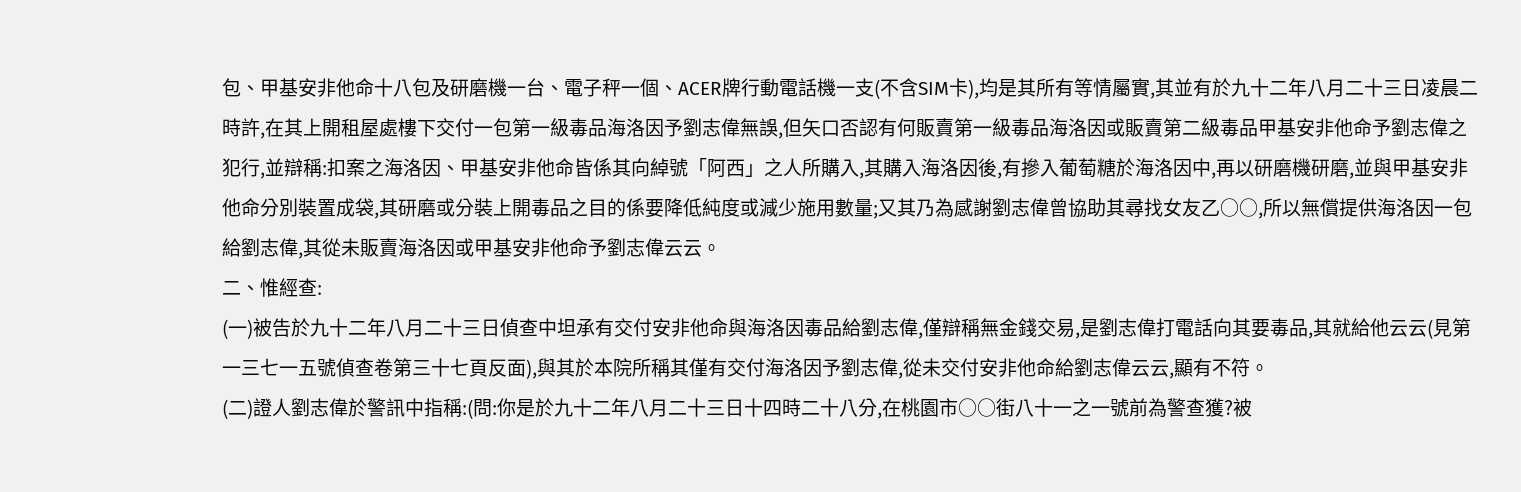包、甲基安非他命十八包及研磨機一台、電子秤一個、ACER牌行動電話機一支(不含SIM卡),均是其所有等情屬實,其並有於九十二年八月二十三日凌晨二時許,在其上開租屋處樓下交付一包第一級毒品海洛因予劉志偉無誤,但矢口否認有何販賣第一級毒品海洛因或販賣第二級毒品甲基安非他命予劉志偉之犯行,並辯稱:扣案之海洛因、甲基安非他命皆係其向綽號「阿西」之人所購入,其購入海洛因後,有摻入葡萄糖於海洛因中,再以研磨機研磨,並與甲基安非他命分別裝置成袋,其研磨或分裝上開毒品之目的係要降低純度或減少施用數量;又其乃為感謝劉志偉曾協助其尋找女友乙○○,所以無償提供海洛因一包給劉志偉,其從未販賣海洛因或甲基安非他命予劉志偉云云。
二、惟經查:
(一)被告於九十二年八月二十三日偵查中坦承有交付安非他命與海洛因毒品給劉志偉,僅辯稱無金錢交易,是劉志偉打電話向其要毒品,其就給他云云(見第一三七一五號偵查卷第三十七頁反面),與其於本院所稱其僅有交付海洛因予劉志偉,從未交付安非他命給劉志偉云云,顯有不符。
(二)證人劉志偉於警訊中指稱:(問:你是於九十二年八月二十三日十四時二十八分,在桃園市○○街八十一之一號前為警查獲?被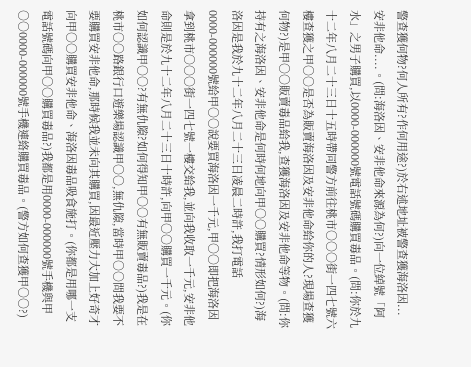警查獲何物?何人所有?作何用途?)於右述地址被警查獲海洛因... 安非他命....。(問:海洛因、安非他命來源為何?)向一位綽號「阿水」之男子購買,以0000-000000號電話號碼購買毒品。(問:你於九十二年八月二十三日十五時帶同警方前往桃市○○○街一四七號六樓查獲之甲○○是否為販賣海洛因及安非他命給你的人?現場查獲何物?)是甲○○販賣毒品給我,查獲海洛因及安非他命等物。(問:你持有之海洛因、安非他命是何時何地向甲○○購買?情形如何?)海洛因是我於九十二年八月二十三日凌晨二時許,我打電話0000-000000號給甲○○說要買海洛因一千元,甲○○即把海洛因拿到桃市○○○街一四七號一樓交給我,並向我收取一千元,安非他命則是於九十二年八月二十三日十時許,向甲○○購買一千元。(你如何認識甲○○?有無仇隙?如何得知甲○○有無販賣毒品?)我是在桃市○○路銀行口遊樂場認識甲○○,無仇隙,當時甲○○問我要不要購買安非他命,那時候我並未向其購買,因最近壓力大加上好奇才向甲○○購買安非他命、海洛因毒品吸食施打。(你都是用哪一支電話號碼向甲○○購買毒品?)我都是用0000-000000號手機與甲○○0000-000000號手機連絡購買毒品。(警方如何查獲甲○○?)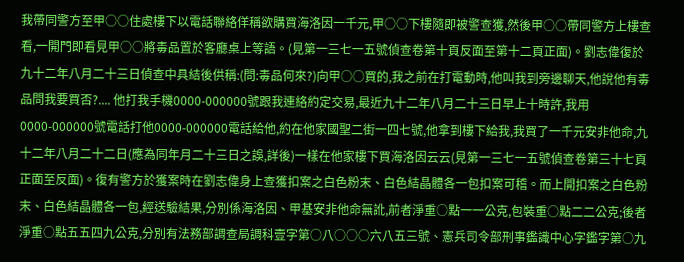我帶同警方至甲○○住處樓下以電話聯絡佯稱欲購買海洛因一千元,甲○○下樓隨即被警查獲,然後甲○○帶同警方上樓查看,一開門即看見甲○○將毒品置於客廳桌上等語。(見第一三七一五號偵查卷第十頁反面至第十二頁正面)。劉志偉復於九十二年八月二十三日偵查中具結後供稱:(問:毒品何來?)向甲○○買的,我之前在打電動時,他叫我到旁邊聊天,他說他有毒品問我要買否?.... 他打我手機0000-000000號跟我連絡約定交易,最近九十二年八月二十三日早上十時許,我用0000-000000號電話打他0000-000000電話給他,約在他家國聖二街一四七號,他拿到樓下給我,我買了一千元安非他命,九十二年八月二十二日(應為同年月二十三日之誤,詳後)一樣在他家樓下買海洛因云云(見第一三七一五號偵查卷第三十七頁正面至反面)。復有警方於獲案時在劉志偉身上查獲扣案之白色粉末、白色結晶體各一包扣案可稽。而上開扣案之白色粉末、白色結晶體各一包,經送驗結果,分別係海洛因、甲基安非他命無訛,前者淨重○點一一公克,包裝重○點二二公克;後者淨重○點五五四九公克,分別有法務部調查局調科壹字第○八○○○六八五三號、憲兵司令部刑事鑑識中心字鑑字第○九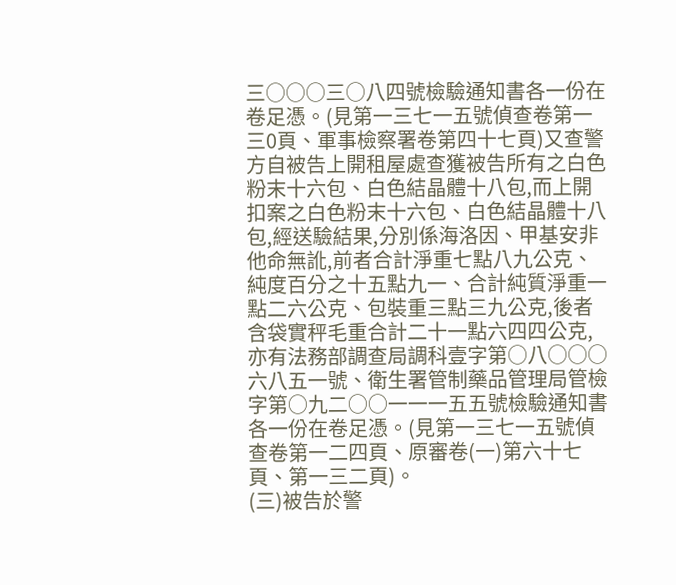三○○○三○八四號檢驗通知書各一份在卷足憑。(見第一三七一五號偵查卷第一三0頁、軍事檢察署卷第四十七頁)又查警方自被告上開租屋處查獲被告所有之白色粉末十六包、白色結晶體十八包,而上開扣案之白色粉末十六包、白色結晶體十八包,經送驗結果,分別係海洛因、甲基安非他命無訛,前者合計淨重七點八九公克、純度百分之十五點九一、合計純質淨重一點二六公克、包裝重三點三九公克,後者含袋實秤毛重合計二十一點六四四公克,亦有法務部調查局調科壹字第○八○○○六八五一號、衛生署管制藥品管理局管檢字第○九二○○一一一五五號檢驗通知書各一份在卷足憑。(見第一三七一五號偵查卷第一二四頁、原審卷(一)第六十七頁、第一三二頁)。
(三)被告於警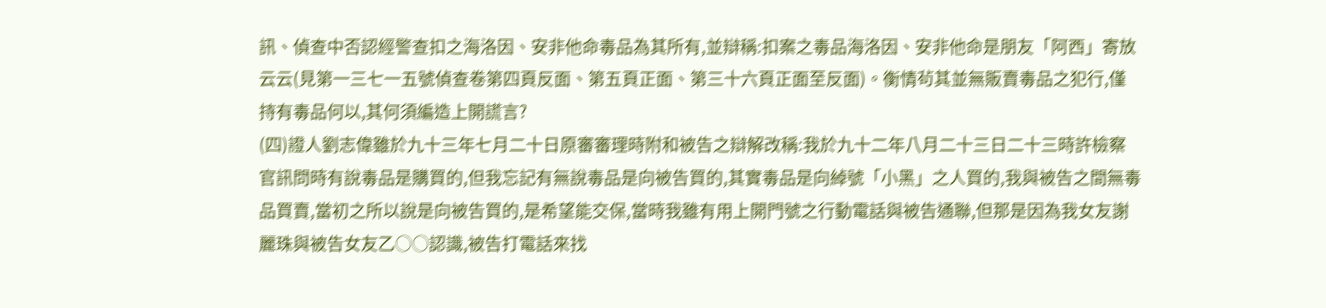訊、偵查中否認經警查扣之海洛因、安非他命毒品為其所有,並辯稱:扣案之毒品海洛因、安非他命是朋友「阿西」寄放云云(見第一三七一五號偵查卷第四頁反面、第五頁正面、第三十六頁正面至反面)。衡情茍其並無販賣毒品之犯行,僅持有毒品何以,其何須編造上開謊言?
(四)證人劉志偉雖於九十三年七月二十日原審審理時附和被告之辯解改稱:我於九十二年八月二十三日二十三時許檢察官訊問時有說毒品是購買的,但我忘記有無說毒品是向被告買的,其實毒品是向綽號「小黑」之人買的,我與被告之間無毒品買賣,當初之所以說是向被告買的,是希望能交保,當時我雖有用上開門號之行動電話與被告通聯,但那是因為我女友謝麗珠與被告女友乙○○認識,被告打電話來找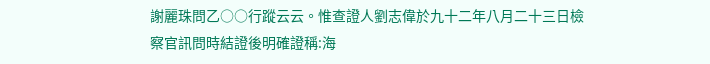謝麗珠問乙○○行蹤云云。惟查證人劉志偉於九十二年八月二十三日檢察官訊問時結證後明確證稱:海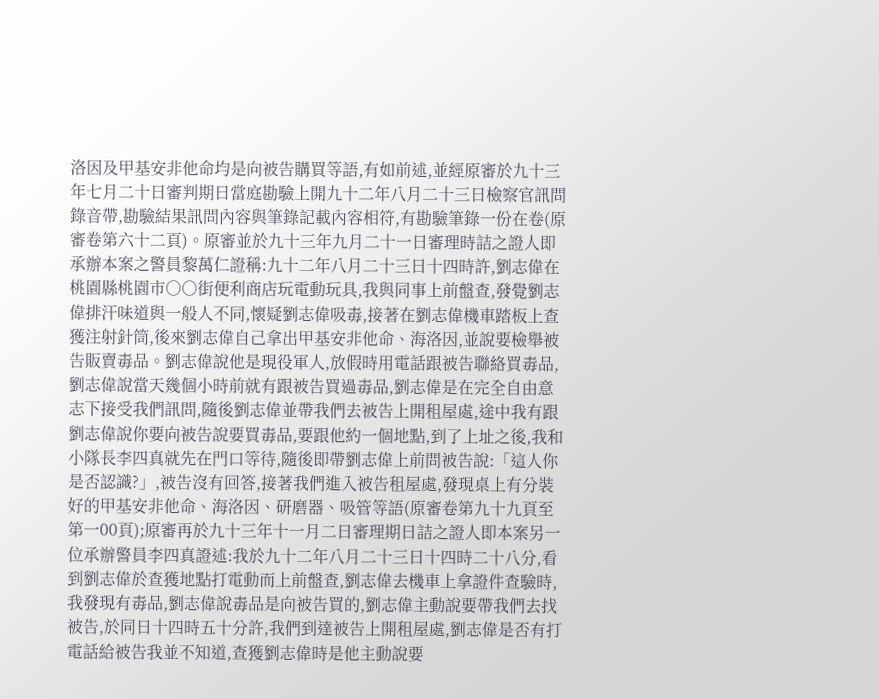洛因及甲基安非他命均是向被告購買等語,有如前述,並經原審於九十三年七月二十日審判期日當庭勘驗上開九十二年八月二十三日檢察官訊問錄音帶,勘驗結果訊問內容與筆錄記載內容相符,有勘驗筆錄一份在卷(原審卷第六十二頁)。原審並於九十三年九月二十一日審理時詰之證人即承辦本案之警員黎萬仁證稱:九十二年八月二十三日十四時許,劉志偉在桃園縣桃園市○○街便利商店玩電動玩具,我與同事上前盤查,發覺劉志偉排汗味道與一般人不同,懷疑劉志偉吸毒,接著在劉志偉機車踏板上查獲注射針筒,後來劉志偉自己拿出甲基安非他命、海洛因,並說要檢舉被告販賣毒品。劉志偉說他是現役軍人,放假時用電話跟被告聯絡買毒品,劉志偉說當天幾個小時前就有跟被告買過毒品,劉志偉是在完全自由意志下接受我們訊問,隨後劉志偉並帶我們去被告上開租屋處,途中我有跟劉志偉說你要向被告說要買毒品,要跟他約一個地點,到了上址之後,我和小隊長李四真就先在門口等待,隨後即帶劉志偉上前問被告說:「這人你是否認識?」,被告沒有回答,接著我們進入被告租屋處,發現桌上有分裝好的甲基安非他命、海洛因、研磨器、吸管等語(原審卷第九十九頁至第一00頁);原審再於九十三年十一月二日審理期日詰之證人即本案另一位承辦警員李四真證述:我於九十二年八月二十三日十四時二十八分,看到劉志偉於查獲地點打電動而上前盤查,劉志偉去機車上拿證件查驗時,我發現有毒品,劉志偉說毒品是向被告買的,劉志偉主動說要帶我們去找被告,於同日十四時五十分許,我們到達被告上開租屋處,劉志偉是否有打電話給被告我並不知道,查獲劉志偉時是他主動說要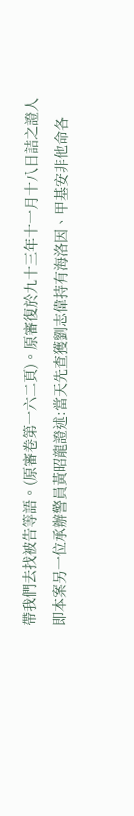帶我們去找被告等語。(原審卷第一六二頁)。原審復於九十三年十一月十八日詰之證人即本案另一位承辦警員黃昭龍證述:當天先查獲劉志偉持有海洛因、甲基安非他命各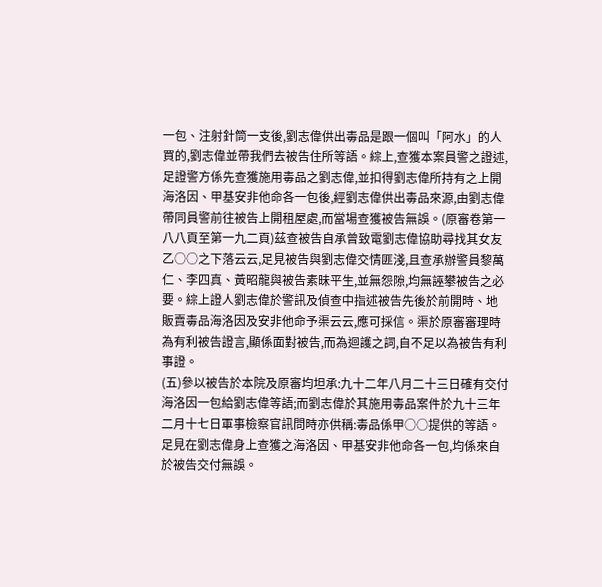一包、注射針筒一支後,劉志偉供出毒品是跟一個叫「阿水」的人買的,劉志偉並帶我們去被告住所等語。綜上,查獲本案員警之證述,足證警方係先查獲施用毒品之劉志偉,並扣得劉志偉所持有之上開海洛因、甲基安非他命各一包後,經劉志偉供出毒品來源,由劉志偉帶同員警前往被告上開租屋處,而當場查獲被告無誤。(原審卷第一八八頁至第一九二頁)茲查被告自承曾致電劉志偉協助尋找其女友乙○○之下落云云,足見被告與劉志偉交情匪淺,且查承辦警員黎萬仁、李四真、黃昭龍與被告素昧平生,並無怨隙,均無誣攀被告之必要。綜上證人劉志偉於警訊及偵查中指述被告先後於前開時、地販賣毒品海洛因及安非他命予渠云云,應可採信。渠於原審審理時為有利被告證言,顯係面對被告,而為迴護之詞,自不足以為被告有利事證。
(五)參以被告於本院及原審均坦承:九十二年八月二十三日確有交付海洛因一包給劉志偉等語;而劉志偉於其施用毒品案件於九十三年二月十七日軍事檢察官訊問時亦供稱:毒品係甲○○提供的等語。足見在劉志偉身上查獲之海洛因、甲基安非他命各一包,均係來自於被告交付無誤。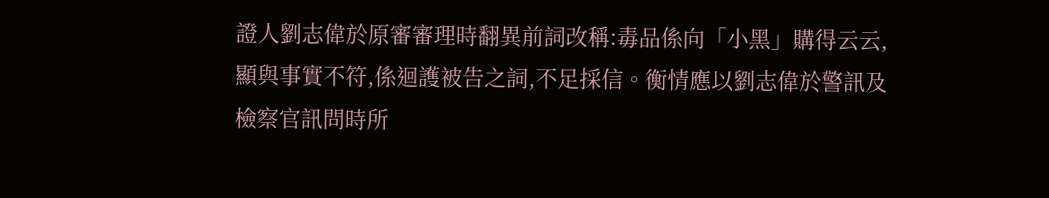證人劉志偉於原審審理時翻異前詞改稱:毒品係向「小黑」購得云云,顯與事實不符,係迴護被告之詞,不足採信。衡情應以劉志偉於警訊及檢察官訊問時所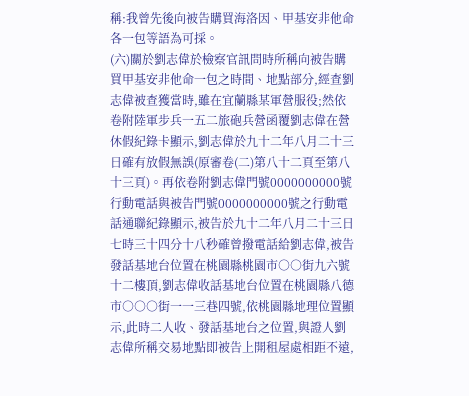稱:我曾先後向被告購買海洛因、甲基安非他命各一包等語為可採。
(六)關於劉志偉於檢察官訊問時所稱向被告購買甲基安非他命一包之時間、地點部分,經查劉志偉被查獲當時,雖在宜蘭縣某軍營服役;然依卷附陸軍步兵一五二旅砲兵營函覆劉志偉在營休假紀錄卡顯示,劉志偉於九十二年八月二十三日確有放假無誤(原審卷(二)第八十二頁至第八十三頁)。再依卷附劉志偉門號0000000000號行動電話與被告門號0000000000號之行動電話通聯紀錄顯示,被告於九十二年八月二十三日七時三十四分十八秒確曾撥電話給劉志偉,被告發話基地台位置在桃園縣桃園市○○街九六號十二樓頂,劉志偉收話基地台位置在桃園縣八德市○○○街一一三巷四號,依桃園縣地理位置顯示,此時二人收、發話基地台之位置,與證人劉志偉所稱交易地點即被告上開租屋處相距不遠,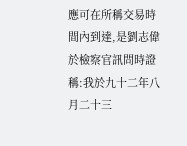應可在所稱交易時間內到達,是劉志偉於檢察官訊問時證稱:我於九十二年八月二十三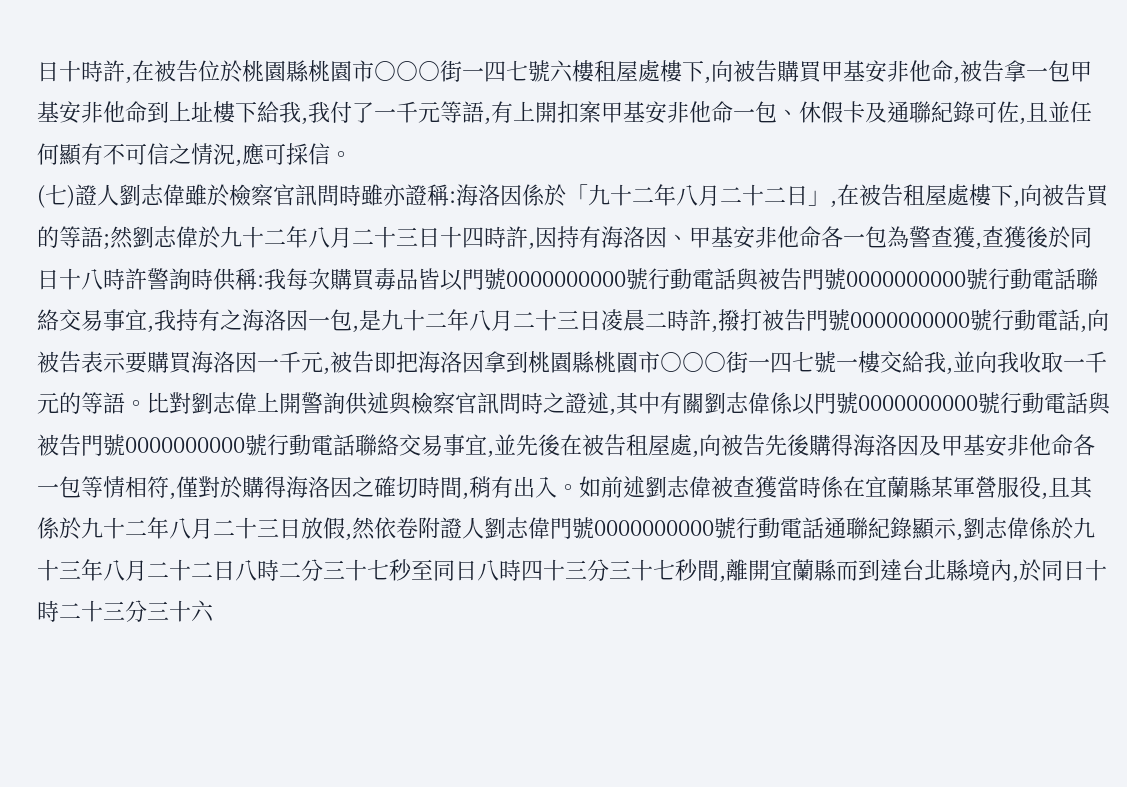日十時許,在被告位於桃園縣桃園市○○○街一四七號六樓租屋處樓下,向被告購買甲基安非他命,被告拿一包甲基安非他命到上址樓下給我,我付了一千元等語,有上開扣案甲基安非他命一包、休假卡及通聯紀錄可佐,且並任何顯有不可信之情況,應可採信。
(七)證人劉志偉雖於檢察官訊問時雖亦證稱:海洛因係於「九十二年八月二十二日」,在被告租屋處樓下,向被告買的等語;然劉志偉於九十二年八月二十三日十四時許,因持有海洛因、甲基安非他命各一包為警查獲,查獲後於同日十八時許警詢時供稱:我每次購買毒品皆以門號0000000000號行動電話與被告門號0000000000號行動電話聯絡交易事宜,我持有之海洛因一包,是九十二年八月二十三日凌晨二時許,撥打被告門號0000000000號行動電話,向被告表示要購買海洛因一千元,被告即把海洛因拿到桃園縣桃園市○○○街一四七號一樓交給我,並向我收取一千元的等語。比對劉志偉上開警詢供述與檢察官訊問時之證述,其中有關劉志偉係以門號0000000000號行動電話與被告門號0000000000號行動電話聯絡交易事宜,並先後在被告租屋處,向被告先後購得海洛因及甲基安非他命各一包等情相符,僅對於購得海洛因之確切時間,稍有出入。如前述劉志偉被查獲當時係在宜蘭縣某軍營服役,且其係於九十二年八月二十三日放假,然依卷附證人劉志偉門號0000000000號行動電話通聯紀錄顯示,劉志偉係於九十三年八月二十二日八時二分三十七秒至同日八時四十三分三十七秒間,離開宜蘭縣而到達台北縣境內,於同日十時二十三分三十六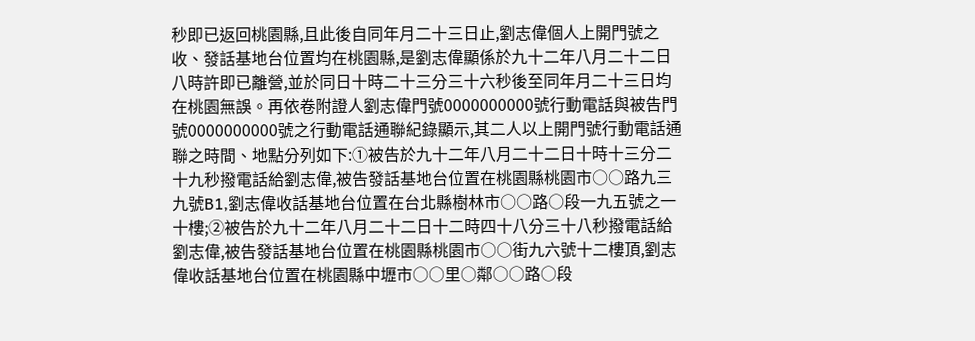秒即已返回桃園縣,且此後自同年月二十三日止,劉志偉個人上開門號之收、發話基地台位置均在桃園縣,是劉志偉顯係於九十二年八月二十二日八時許即已離營,並於同日十時二十三分三十六秒後至同年月二十三日均在桃園無誤。再依卷附證人劉志偉門號0000000000號行動電話與被告門號0000000000號之行動電話通聯紀錄顯示,其二人以上開門號行動電話通聯之時間、地點分列如下:①被告於九十二年八月二十二日十時十三分二十九秒撥電話給劉志偉,被告發話基地台位置在桃園縣桃園市○○路九三九號B1,劉志偉收話基地台位置在台北縣樹林市○○路○段一九五號之一十樓;②被告於九十二年八月二十二日十二時四十八分三十八秒撥電話給劉志偉,被告發話基地台位置在桃園縣桃園市○○街九六號十二樓頂,劉志偉收話基地台位置在桃園縣中壢市○○里○鄰○○路○段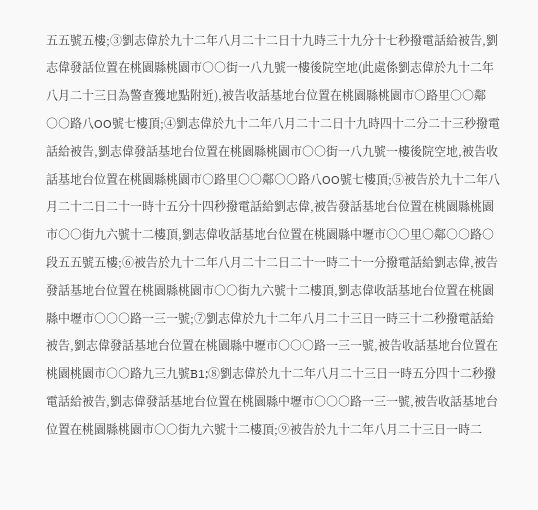五五號五樓;③劉志偉於九十二年八月二十二日十九時三十九分十七秒撥電話給被告,劉志偉發話位置在桃園縣桃園市○○街一八九號一樓後院空地(此處係劉志偉於九十二年八月二十三日為警查獲地點附近),被告收話基地台位置在桃園縣桃園市○路里○○鄰○○路八OO號七樓頂;④劉志偉於九十二年八月二十二日十九時四十二分二十三秒撥電話給被告,劉志偉發話基地台位置在桃園縣桃園市○○街一八九號一樓後院空地,被告收話基地台位置在桃園縣桃園市○路里○○鄰○○路八OO號七樓頂;⑤被告於九十二年八月二十二日二十一時十五分十四秒撥電話給劉志偉,被告發話基地台位置在桃園縣桃園市○○街九六號十二樓頂,劉志偉收話基地台位置在桃園縣中壢市○○里○鄰○○路○段五五號五樓;⑥被告於九十二年八月二十二日二十一時二十一分撥電話給劉志偉,被告發話基地台位置在桃園縣桃園市○○街九六號十二樓頂,劉志偉收話基地台位置在桃園縣中壢市○○○路一三一號;⑦劉志偉於九十二年八月二十三日一時三十二秒撥電話給被告,劉志偉發話基地台位置在桃園縣中壢市○○○路一三一號,被告收話基地台位置在桃園桃園市○○路九三九號B1;⑧劉志偉於九十二年八月二十三日一時五分四十二秒撥電話給被告,劉志偉發話基地台位置在桃園縣中壢市○○○路一三一號,被告收話基地台位置在桃園縣桃園市○○街九六號十二樓頂;⑨被告於九十二年八月二十三日一時二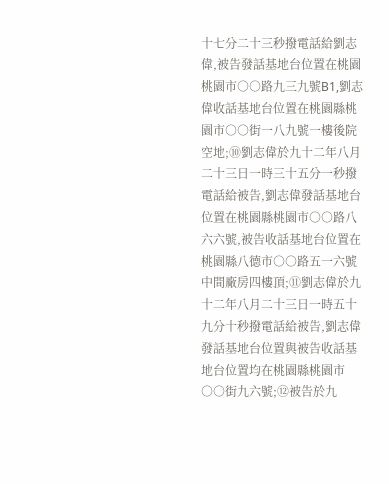十七分二十三秒撥電話給劉志偉,被告發話基地台位置在桃園桃園市○○路九三九號B1,劉志偉收話基地台位置在桃園縣桃園市○○街一八九號一樓後院空地;⑩劉志偉於九十二年八月二十三日一時三十五分一秒撥電話給被告,劉志偉發話基地台位置在桃園縣桃園市○○路八六六號,被告收話基地台位置在桃園縣八德市○○路五一六號中間廠房四樓頂;⑪劉志偉於九十二年八月二十三日一時五十九分十秒撥電話給被告,劉志偉發話基地台位置與被告收話基地台位置均在桃園縣桃園市○○街九六號;⑫被告於九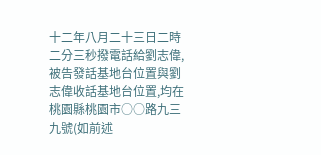十二年八月二十三日二時二分三秒撥電話給劉志偉,被告發話基地台位置與劉志偉收話基地台位置,均在桃園縣桃園市○○路九三九號(如前述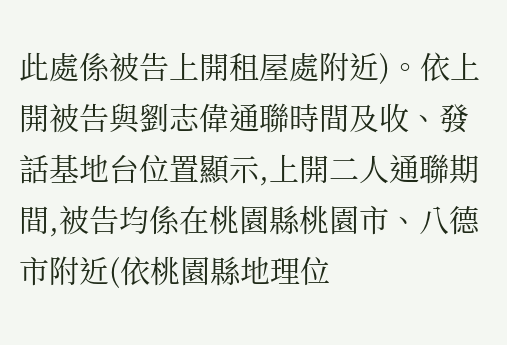此處係被告上開租屋處附近)。依上開被告與劉志偉通聯時間及收、發話基地台位置顯示,上開二人通聯期間,被告均係在桃園縣桃園市、八德市附近(依桃園縣地理位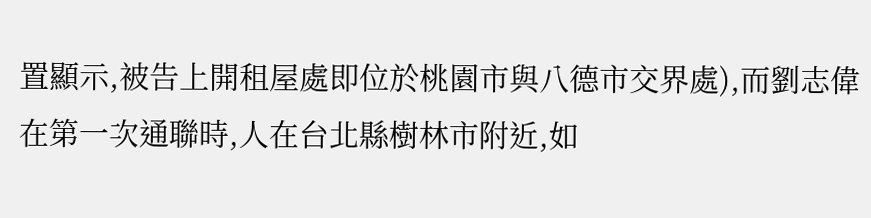置顯示,被告上開租屋處即位於桃園市與八德市交界處),而劉志偉在第一次通聯時,人在台北縣樹林市附近,如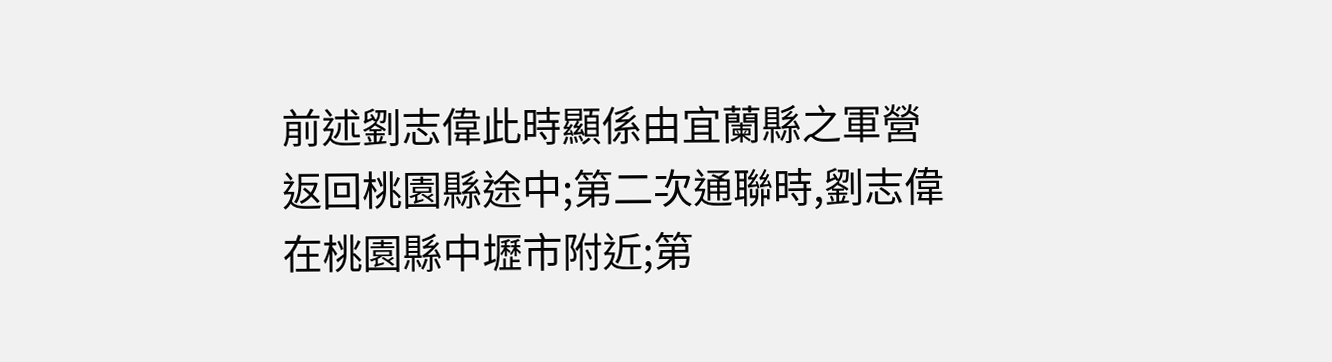前述劉志偉此時顯係由宜蘭縣之軍營返回桃園縣途中;第二次通聯時,劉志偉在桃園縣中壢市附近;第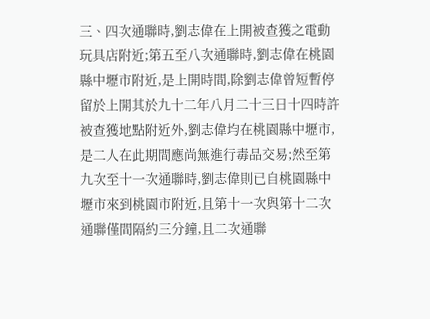三、四次通聯時,劉志偉在上開被查獲之電動玩具店附近;第五至八次通聯時,劉志偉在桃園縣中壢市附近,是上開時間,除劉志偉曾短暫停留於上開其於九十二年八月二十三日十四時許被查獲地點附近外,劉志偉均在桃園縣中壢市,是二人在此期間應尚無進行毒品交易;然至第九次至十一次通聯時,劉志偉則已自桃園縣中壢市來到桃園市附近,且第十一次與第十二次通聯僅間隔約三分鐘,且二次通聯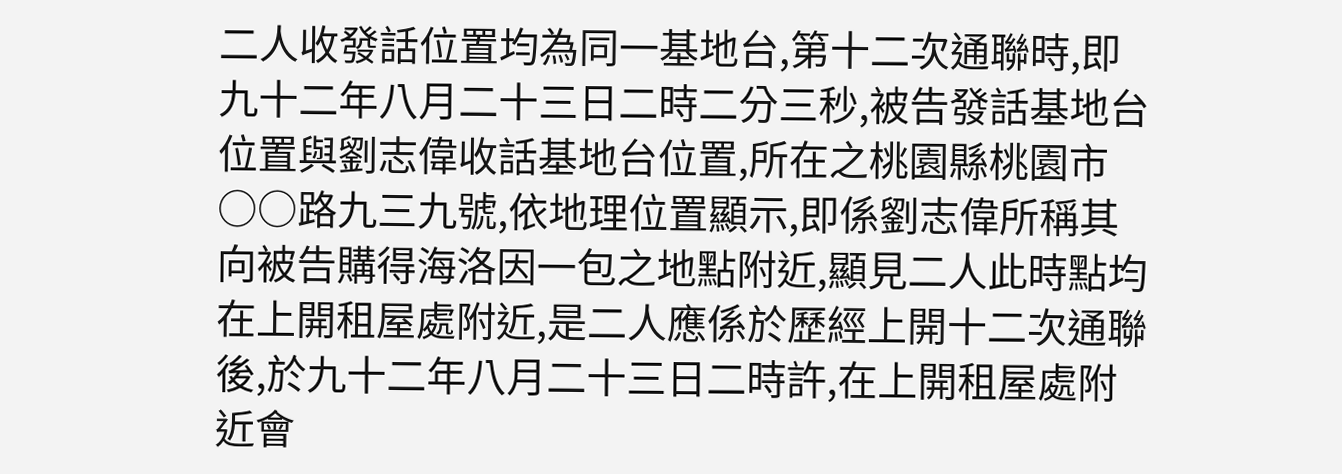二人收發話位置均為同一基地台,第十二次通聯時,即九十二年八月二十三日二時二分三秒,被告發話基地台位置與劉志偉收話基地台位置,所在之桃園縣桃園市○○路九三九號,依地理位置顯示,即係劉志偉所稱其向被告購得海洛因一包之地點附近,顯見二人此時點均在上開租屋處附近,是二人應係於歷經上開十二次通聯後,於九十二年八月二十三日二時許,在上開租屋處附近會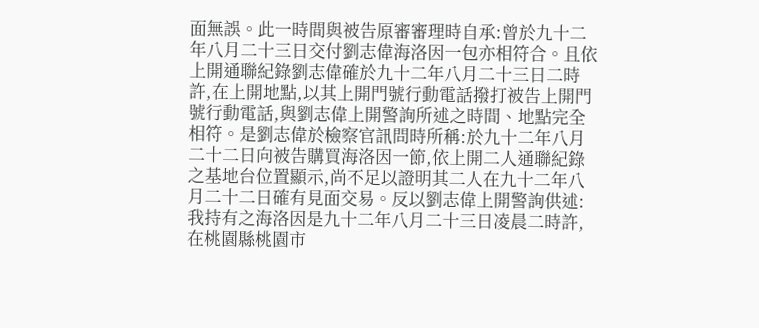面無誤。此一時間與被告原審審理時自承:曾於九十二年八月二十三日交付劉志偉海洛因一包亦相符合。且依上開通聯紀錄劉志偉確於九十二年八月二十三日二時許,在上開地點,以其上開門號行動電話撥打被告上開門號行動電話,與劉志偉上開警詢所述之時間、地點完全相符。是劉志偉於檢察官訊問時所稱:於九十二年八月二十二日向被告購買海洛因一節,依上開二人通聯紀錄之基地台位置顯示,尚不足以證明其二人在九十二年八月二十二日確有見面交易。反以劉志偉上開警詢供述:我持有之海洛因是九十二年八月二十三日凌晨二時許,在桃園縣桃園市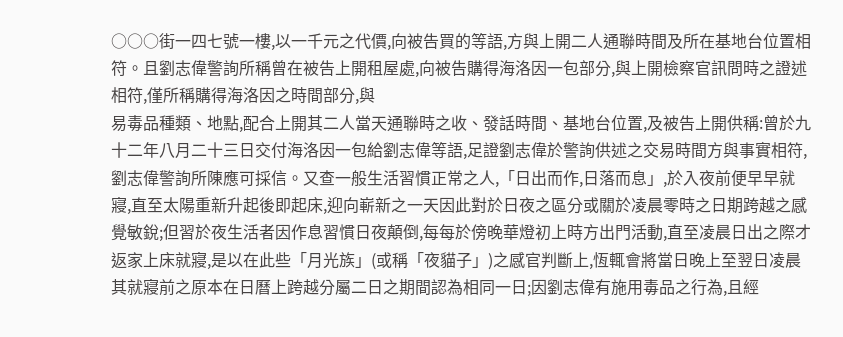○○○街一四七號一樓,以一千元之代價,向被告買的等語,方與上開二人通聯時間及所在基地台位置相符。且劉志偉警詢所稱曾在被告上開租屋處,向被告購得海洛因一包部分,與上開檢察官訊問時之證述相符,僅所稱購得海洛因之時間部分,與
易毒品種類、地點,配合上開其二人當天通聯時之收、發話時間、基地台位置,及被告上開供稱:曾於九十二年八月二十三日交付海洛因一包給劉志偉等語,足證劉志偉於警詢供述之交易時間方與事實相符,劉志偉警詢所陳應可採信。又查一般生活習慣正常之人,「日出而作,日落而息」,於入夜前便早早就寢,直至太陽重新升起後即起床,迎向嶄新之一天因此對於日夜之區分或關於凌晨零時之日期跨越之感覺敏銳;但習於夜生活者因作息習慣日夜顛倒,每每於傍晚華燈初上時方出門活動,直至凌晨日出之際才返家上床就寢,是以在此些「月光族」(或稱「夜貓子」)之感官判斷上,恆輒會將當日晚上至翌日凌晨其就寢前之原本在日曆上跨越分屬二日之期間認為相同一日;因劉志偉有施用毒品之行為,且經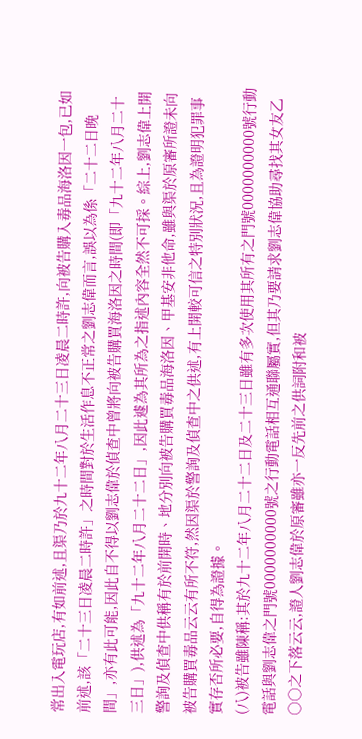常出入電玩店,有如前述,且渠乃於九十二年八月二十三日凌晨二時許,向被告購入毒品海洛因一包,已如前述,該「二十三日凌晨二時許」之時間對於生活作息不正常之劉志偉而言,誤以為係「二十二日晚間」,亦有此可能,因此自不得以劉志偉於偵查中曾將向被告購買海洛因之時間(即「九十二年八月二十三日」),供述為「九十二年八月二十二日」,因此遽為其所為之指述內容全然不可採。綜上,劉志偉上開警詢及偵查中供稱有於前開時、地分別向被告購買毒品海洛因、甲基安非他命,雖與渠於原審所證未向被告購買毒品云云有所不符,然因渠於警詢及偵查中之供述,有上開較可信之特別狀況,且為證明犯罪事實存否所必要,自得為證據。
(八)被告雖陳稱:其於九十二年八月二十二日及二十三日雖有多次使用其所有之門號0000000000號行動電話與劉志偉之門號0000000000號之行動電話相互通聯屬實,但其乃要請求劉志偉協助尋找其女友乙○○之下落云云,證人劉志偉於原審雖亦一反先前之供詞附和被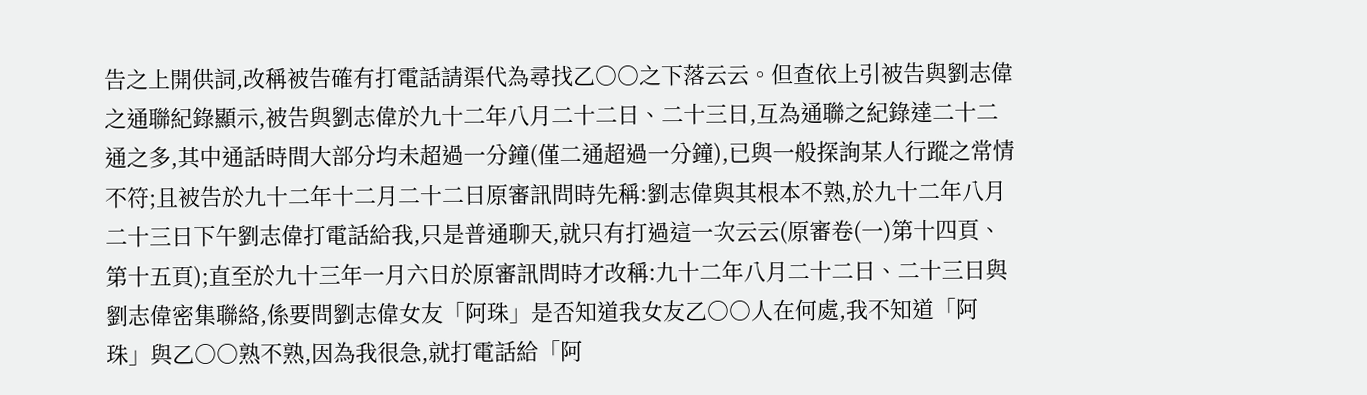告之上開供詞,改稱被告確有打電話請渠代為尋找乙○○之下落云云。但查依上引被告與劉志偉之通聯紀錄顯示,被告與劉志偉於九十二年八月二十二日、二十三日,互為通聯之紀錄達二十二通之多,其中通話時間大部分均未超過一分鐘(僅二通超過一分鐘),已與一般探詢某人行蹤之常情不符;且被告於九十二年十二月二十二日原審訊問時先稱:劉志偉與其根本不熟,於九十二年八月二十三日下午劉志偉打電話給我,只是普通聊天,就只有打過這一次云云(原審卷(一)第十四頁、第十五頁);直至於九十三年一月六日於原審訊問時才改稱:九十二年八月二十二日、二十三日與劉志偉密集聯絡,係要問劉志偉女友「阿珠」是否知道我女友乙○○人在何處,我不知道「阿珠」與乙○○熟不熟,因為我很急,就打電話給「阿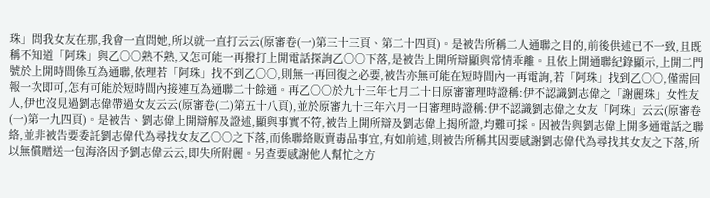珠」問我女友在那,我會一直問她,所以就一直打云云(原審卷(一)第三十三頁、第二十四頁)。是被告所稱二人通聯之目的,前後供述已不一致,且既稱不知道「阿珠」與乙○○熟不熟,又怎可能一再撥打上開電話探詢乙○○下落,是被告上開所辯顯與常情乖離。且依上開通聯紀錄顯示,上開二門號於上開時間係互為通聯,依理若「阿珠」找不到乙○○,則無一再回復之必要,被告亦無可能在短時間內一再電詢,若「阿珠」找到乙○○,僅需回報一次即可,怎有可能於短時間內接連互為通聯二十餘通。再乙○○於九十三年七月二十日原審審理時證稱:伊不認識劉志偉之「謝麗珠」女性友人,伊也沒見過劉志偉帶過女友云云(原審卷(二)第五十八頁),並於原審九十三年六月一日審理時證稱:伊不認識劉志偉之女友「阿珠」云云(原審卷(一)第一九四頁)。是被告、劉志偉上開辯解及證述,顯與事實不符,被告上開所辯及劉志偉上揭所證,均難可採。因被告與劉志偉上開多通電話之聯絡,並非被告要委託劉志偉代為尋找女友乙○○之下落,而係聯絡販賣毒品事宜,有如前述,則被告所稱其因要感謝劉志偉代為尋找其女友之下落,所以無償贈送一包海洛因予劉志偉云云,即失所附麗。另查要感謝他人幫忙之方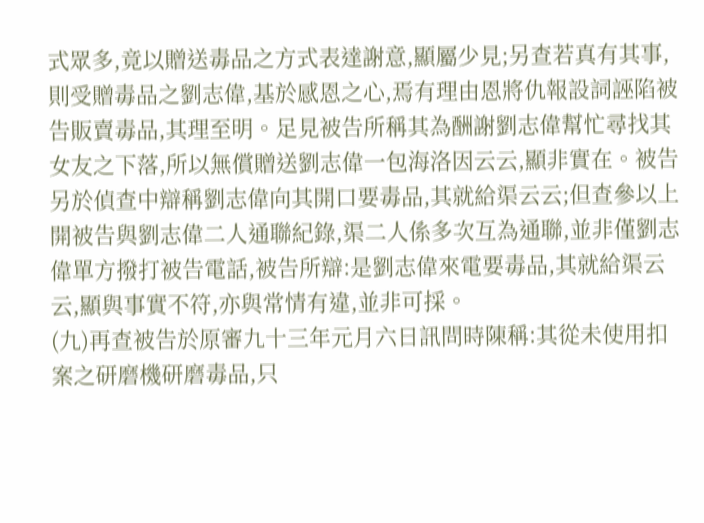式眾多,竟以贈送毒品之方式表達謝意,顯屬少見;另查若真有其事,則受贈毒品之劉志偉,基於感恩之心,焉有理由恩將仇報設詞誣陷被告販賣毒品,其理至明。足見被告所稱其為酬謝劉志偉幫忙尋找其女友之下落,所以無償贈送劉志偉一包海洛因云云,顯非實在。被告另於偵查中辯稱劉志偉向其開口要毒品,其就給渠云云;但查參以上開被告與劉志偉二人通聯紀錄,渠二人係多次互為通聯,並非僅劉志偉單方撥打被告電話,被告所辯:是劉志偉來電要毒品,其就給渠云云,顯與事實不符,亦與常情有違,並非可採。
(九)再查被告於原審九十三年元月六日訊問時陳稱:其從未使用扣案之研磨機研磨毒品,只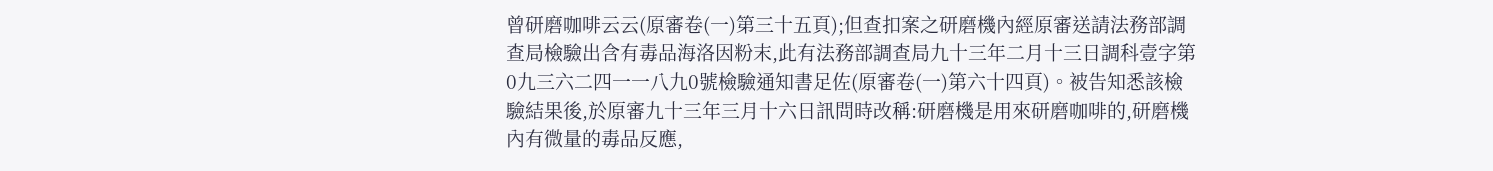曾研磨咖啡云云(原審卷(一)第三十五頁);但查扣案之研磨機內經原審送請法務部調查局檢驗出含有毒品海洛因粉末,此有法務部調查局九十三年二月十三日調科壹字第0九三六二四一一八九0號檢驗通知書足佐(原審卷(一)第六十四頁)。被告知悉該檢驗結果後,於原審九十三年三月十六日訊問時改稱:研磨機是用來研磨咖啡的,研磨機內有微量的毒品反應,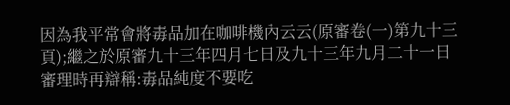因為我平常會將毒品加在咖啡機內云云(原審卷(一)第九十三頁);繼之於原審九十三年四月七日及九十三年九月二十一日審理時再辯稱:毒品純度不要吃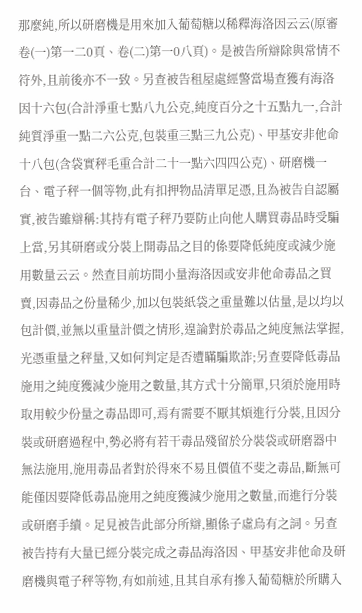那麼純,所以研磨機是用來加入葡萄糖以稀釋海洛因云云(原審卷(一)第一二0頁、卷(二)第一0八頁)。是被告所辯除與常情不符外,且前後亦不一致。另查被告租屋處經警當場查獲有海洛因十六包(合計淨重七點八九公克,純度百分之十五點九一,合計純質淨重一點二六公克,包裝重三點三九公克)、甲基安非他命十八包(含袋實秤毛重合計二十一點六四四公克)、研磨機一台、電子秤一個等物,此有扣押物品清單足憑,且為被告自認屬實,被告雖辯稱:其持有電子秤乃要防止向他人購買毒品時受騙上當,另其研磨或分裝上開毒品之目的係要降低純度或減少施用數量云云。然查目前坊間小量海洛因或安非他命毒品之買賣,因毒品之份量稀少,加以包裝紙袋之重量難以估量,是以均以包計價,並無以重量計價之情形,遑論對於毒品之純度無法掌握,光憑重量之秤量,又如何判定是否遭瞞騙欺詐;另查要降低毒品施用之純度獲減少施用之數量,其方式十分簡單,只須於施用時取用較少份量之毒品即可,焉有需要不厭其煩進行分裝,且因分裝或研磨過程中,勢必將有若干毒品殘留於分裝袋或研磨器中無法施用,施用毒品者對於得來不易且價值不斐之毒品,斷無可能僅因要降低毒品施用之純度獲減少施用之數量,而進行分裝或研磨手續。足見被告此部分所辯,顯係子虛烏有之詞。另查被告持有大量已經分裝完成之毒品海洛因、甲基安非他命及研磨機與電子秤等物,有如前述,且其自承有摻入葡萄糖於所購入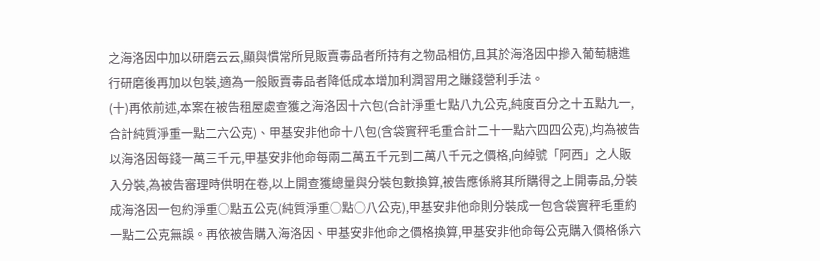之海洛因中加以研磨云云,顯與慣常所見販賣毒品者所持有之物品相仿,且其於海洛因中摻入葡萄糖進行研磨後再加以包裝,適為一般販賣毒品者降低成本增加利潤習用之賺錢營利手法。
(十)再依前述,本案在被告租屋處查獲之海洛因十六包(合計淨重七點八九公克,純度百分之十五點九一,合計純質淨重一點二六公克)、甲基安非他命十八包(含袋實秤毛重合計二十一點六四四公克),均為被告以海洛因每錢一萬三千元,甲基安非他命每兩二萬五千元到二萬八千元之價格,向綽號「阿西」之人販入分裝,為被告審理時供明在卷,以上開查獲總量與分裝包數換算,被告應係將其所購得之上開毒品,分裝成海洛因一包約淨重○點五公克(純質淨重○點○八公克),甲基安非他命則分裝成一包含袋實秤毛重約一點二公克無誤。再依被告購入海洛因、甲基安非他命之價格換算,甲基安非他命每公克購入價格係六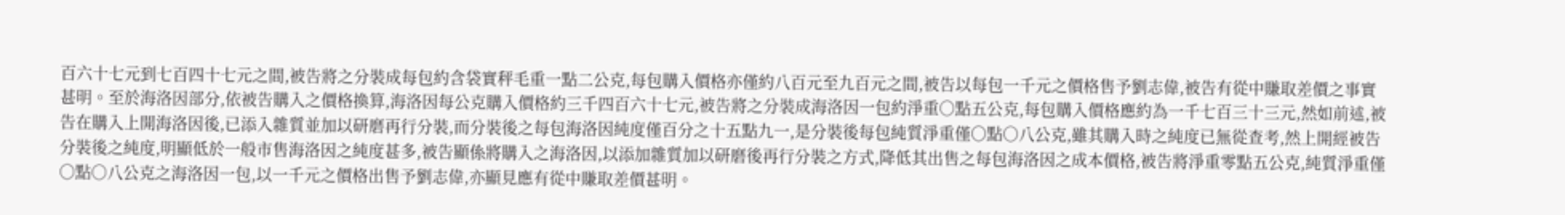百六十七元到七百四十七元之間,被告將之分裝成每包約含袋實秤毛重一點二公克,每包購入價格亦僅約八百元至九百元之間,被告以每包一千元之價格售予劉志偉,被告有從中賺取差價之事實甚明。至於海洛因部分,依被告購入之價格換算,海洛因每公克購入價格約三千四百六十七元,被告將之分裝成海洛因一包約淨重○點五公克,每包購入價格應約為一千七百三十三元,然如前述,被告在購入上開海洛因後,已添入雜質並加以研磨再行分裝,而分裝後之每包海洛因純度僅百分之十五點九一,是分裝後每包純質淨重僅○點○八公克,雖其購入時之純度已無從查考,然上開經被告分裝後之純度,明顯低於一般市售海洛因之純度甚多,被告顯係將購入之海洛因,以添加雜質加以研磨後再行分裝之方式,降低其出售之每包海洛因之成本價格,被告將淨重零點五公克,純質淨重僅○點○八公克之海洛因一包,以一千元之價格出售予劉志偉,亦顯見應有從中賺取差價甚明。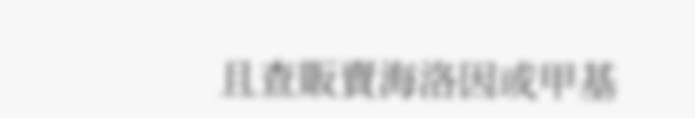且查販賣海洛因或甲基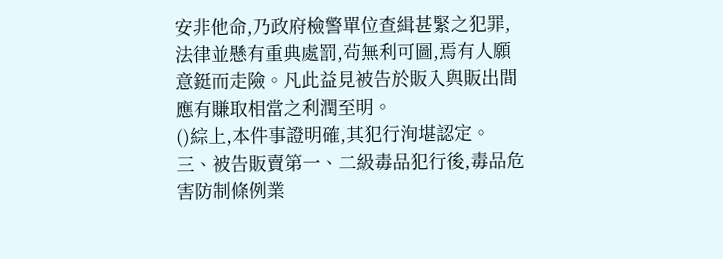安非他命,乃政府檢警單位查緝甚緊之犯罪,法律並懸有重典處罰,茍無利可圖,焉有人願意鋌而走險。凡此益見被告於販入與販出間應有賺取相當之利潤至明。
()綜上,本件事證明確,其犯行洵堪認定。
三、被告販賣第一、二級毒品犯行後,毒品危害防制條例業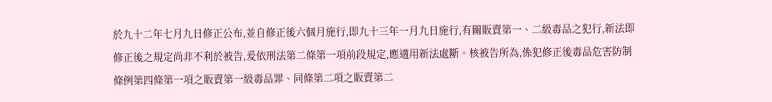於九十二年七月九日修正公布,並自修正後六個月施行,即九十三年一月九日施行,有關販賣第一、二級毒品之犯行,新法即修正後之規定尚非不利於被告,爰依刑法第二條第一項前段規定,應適用新法處斷。核被告所為,係犯修正後毒品危害防制條例第四條第一項之販賣第一級毒品罪、同條第二項之販賣第二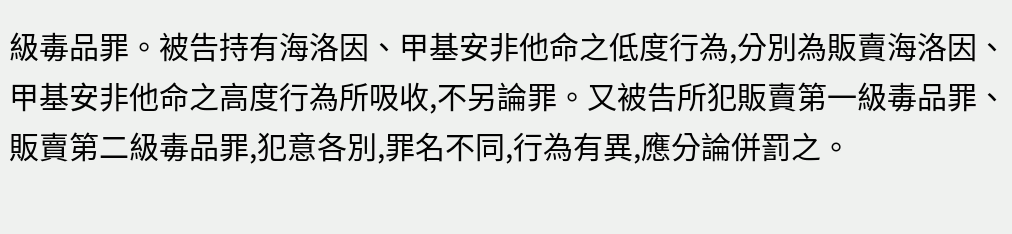級毒品罪。被告持有海洛因、甲基安非他命之低度行為,分別為販賣海洛因、甲基安非他命之高度行為所吸收,不另論罪。又被告所犯販賣第一級毒品罪、販賣第二級毒品罪,犯意各別,罪名不同,行為有異,應分論併罰之。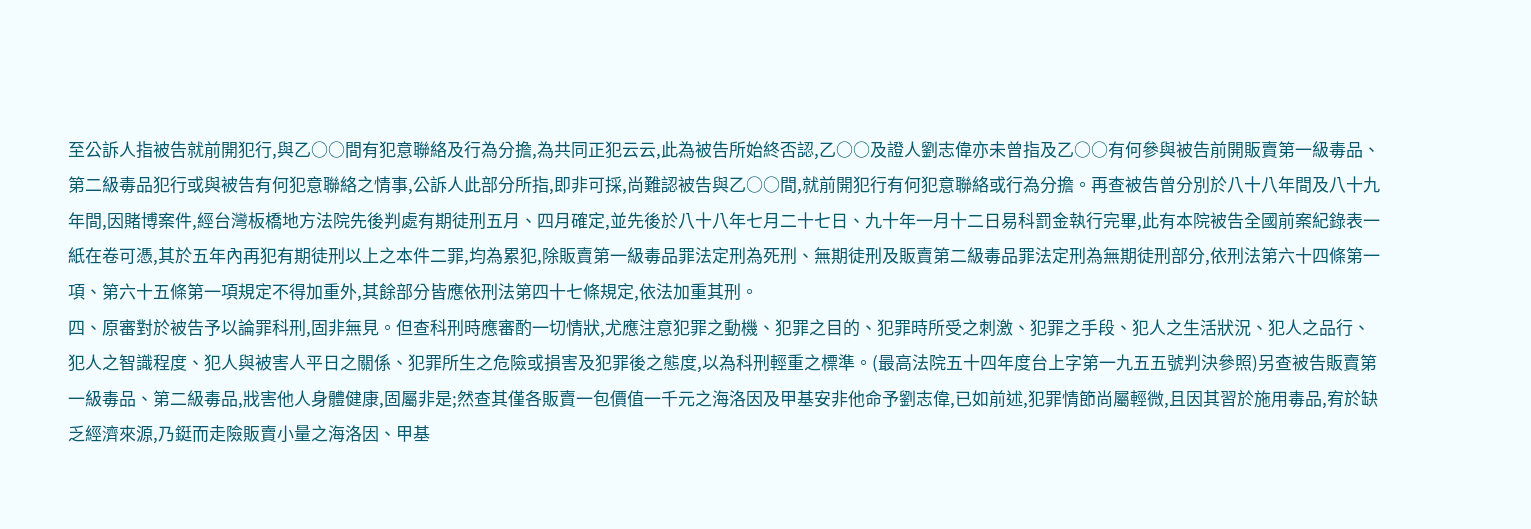至公訴人指被告就前開犯行,與乙○○間有犯意聯絡及行為分擔,為共同正犯云云,此為被告所始終否認,乙○○及證人劉志偉亦未曾指及乙○○有何參與被告前開販賣第一級毒品、第二級毒品犯行或與被告有何犯意聯絡之情事,公訴人此部分所指,即非可採,尚難認被告與乙○○間,就前開犯行有何犯意聯絡或行為分擔。再查被告曾分別於八十八年間及八十九年間,因賭博案件,經台灣板橋地方法院先後判處有期徒刑五月、四月確定,並先後於八十八年七月二十七日、九十年一月十二日易科罰金執行完畢,此有本院被告全國前案紀錄表一紙在卷可憑,其於五年內再犯有期徒刑以上之本件二罪,均為累犯,除販賣第一級毒品罪法定刑為死刑、無期徒刑及販賣第二級毒品罪法定刑為無期徒刑部分,依刑法第六十四條第一項、第六十五條第一項規定不得加重外,其餘部分皆應依刑法第四十七條規定,依法加重其刑。
四、原審對於被告予以論罪科刑,固非無見。但查科刑時應審酌一切情狀,尤應注意犯罪之動機、犯罪之目的、犯罪時所受之刺激、犯罪之手段、犯人之生活狀況、犯人之品行、犯人之智識程度、犯人與被害人平日之關係、犯罪所生之危險或損害及犯罪後之態度,以為科刑輕重之標準。(最高法院五十四年度台上字第一九五五號判決參照)另查被告販賣第一級毒品、第二級毒品,戕害他人身體健康,固屬非是;然查其僅各販賣一包價值一千元之海洛因及甲基安非他命予劉志偉,已如前述,犯罪情節尚屬輕微,且因其習於施用毒品,宥於缺乏經濟來源,乃鋌而走險販賣小量之海洛因、甲基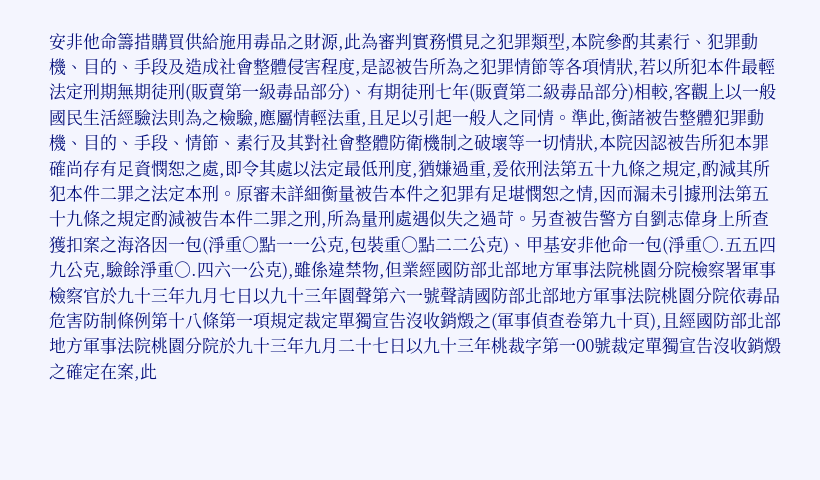安非他命籌措購買供給施用毒品之財源,此為審判實務慣見之犯罪類型,本院參酌其素行、犯罪動機、目的、手段及造成社會整體侵害程度,是認被告所為之犯罪情節等各項情狀,若以所犯本件最輕法定刑期無期徒刑(販賣第一級毒品部分)、有期徒刑七年(販賣第二級毒品部分)相較,客觀上以一般國民生活經驗法則為之檢驗,應屬情輕法重,且足以引起一般人之同情。準此,衡諸被告整體犯罪動機、目的、手段、情節、素行及其對社會整體防衛機制之破壞等一切情狀,本院因認被告所犯本罪確尚存有足資憫恕之處,即令其處以法定最低刑度,猶嫌過重,爰依刑法第五十九條之規定,酌減其所犯本件二罪之法定本刑。原審未詳細衡量被告本件之犯罪有足堪憫恕之情,因而漏未引據刑法第五十九條之規定酌減被告本件二罪之刑,所為量刑處遇似失之過苛。另查被告警方自劉志偉身上所查獲扣案之海洛因一包(淨重○點一一公克,包裝重○點二二公克)、甲基安非他命一包(淨重○.五五四九公克,驗餘淨重○.四六一公克),雖係違禁物,但業經國防部北部地方軍事法院桃園分院檢察署軍事檢察官於九十三年九月七日以九十三年園聲第六一號聲請國防部北部地方軍事法院桃園分院依毒品危害防制條例第十八條第一項規定裁定單獨宣告沒收銷燬之(軍事偵查卷第九十頁),且經國防部北部地方軍事法院桃園分院於九十三年九月二十七日以九十三年桃裁字第一00號裁定單獨宣告沒收銷燬之確定在案,此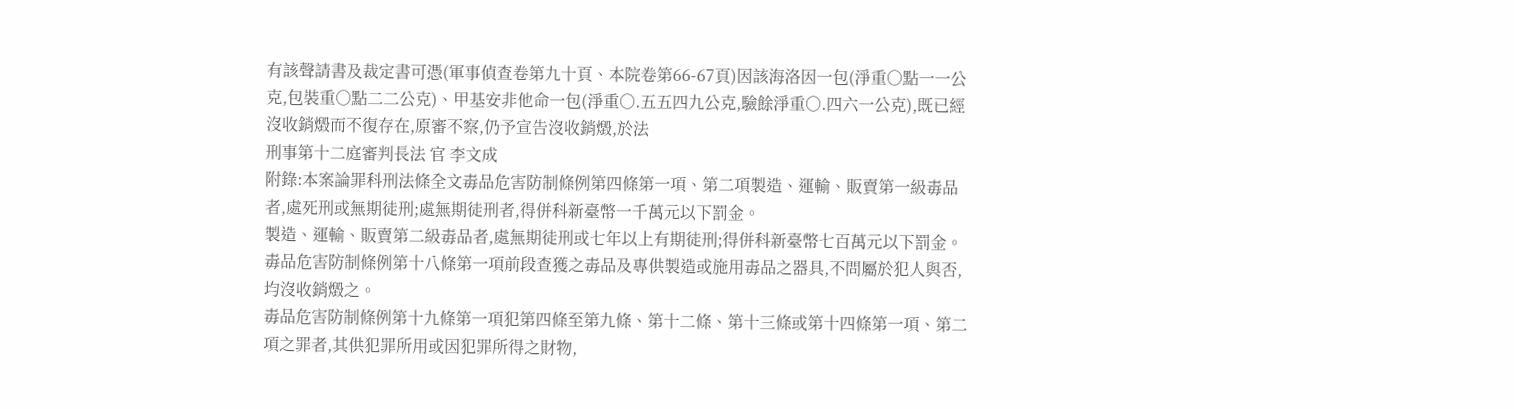有該聲請書及裁定書可憑(軍事偵查卷第九十頁、本院卷第66-67頁)因該海洛因一包(淨重○點一一公克,包裝重○點二二公克)、甲基安非他命一包(淨重○.五五四九公克,驗餘淨重○.四六一公克),既已經沒收銷燬而不復存在,原審不察,仍予宣告沒收銷燬,於法
刑事第十二庭審判長法 官 李文成
附錄:本案論罪科刑法條全文毒品危害防制條例第四條第一項、第二項製造、運輸、販賣第一級毒品者,處死刑或無期徒刑;處無期徒刑者,得併科新臺幣一千萬元以下罰金。
製造、運輸、販賣第二級毒品者,處無期徒刑或七年以上有期徒刑;得併科新臺幣七百萬元以下罰金。
毒品危害防制條例第十八條第一項前段查獲之毒品及專供製造或施用毒品之器具,不問屬於犯人與否,均沒收銷燬之。
毒品危害防制條例第十九條第一項犯第四條至第九條、第十二條、第十三條或第十四條第一項、第二項之罪者,其供犯罪所用或因犯罪所得之財物,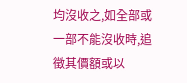均沒收之,如全部或一部不能沒收時,追徵其價額或以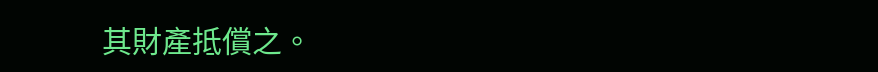其財產抵償之。